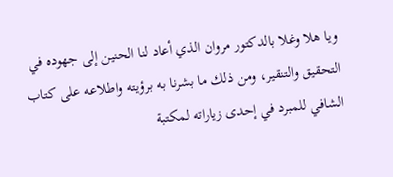ويا هلا وغلا بالدكتور مروان الذي أعاد لنا الحنين إلى جهوده في التحقيق والتنقير، ومن ذلك ما بشرنا به برؤيته واطلاعه على كتاب الشافي للمبرد في إحدى زياراته لمكتبة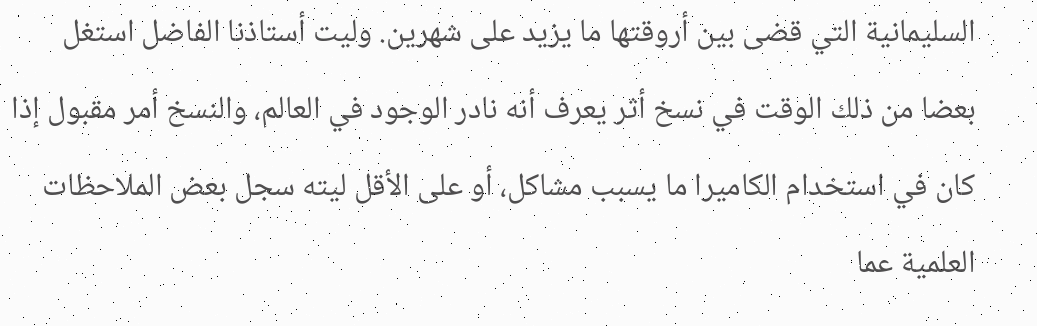السليمانية التي قضى بين أروقتها ما يزيد على شهرين. وليت أستاذنا الفاضل استغل بعضا من ذلك الوقت في نسخ أثر يعرف أنه نادر الوجود في العالم، والنسخ أمر مقبول إذا كان في استخدام الكاميرا ما يسبب مشاكل، أو على الأقل ليته سجل بعض الملاحظات العلمية عما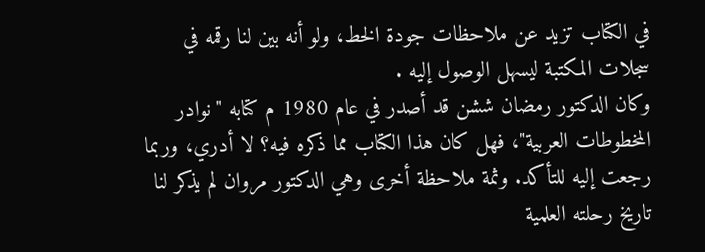في الكتاب تزيد عن ملاحظات جودة الخط، ولو أنه بين لنا رقمه في سجلات المكتبة ليسهل الوصول إليه .
وكان الدكتور رمضان ششن قد أصدر في عام 1980 م كتابه "نوادر المخطوطات العربية"، فهل كان هذا الكتاب مما ذكره فيه؟ لا أدري، وربما رجعت إليه للتأكد. وثمة ملاحظة أخرى وهي الدكتور مروان لم يذكر لنا تاريخ رحلته العلمية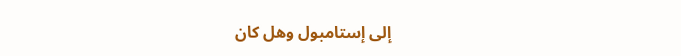إلى إستامبول وهل كان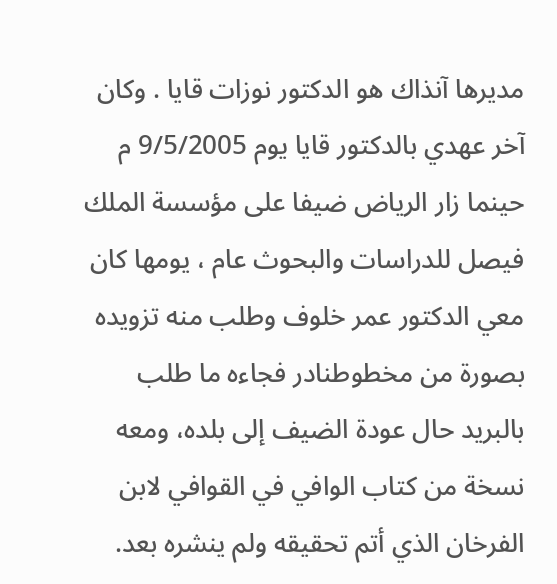مديرها آنذاك هو الدكتور نوزات قايا . وكان آخر عهدي بالدكتور قايا يوم 9/5/2005 م حينما زار الرياض ضيفا على مؤسسة الملك فيصل للدراسات والبحوث عام ، يومها كان معي الدكتور عمر خلوف وطلب منه تزويده بصورة من مخطوطنادر فجاءه ما طلب بالبريد حال عودة الضيف إلى بلده، ومعه نسخة من كتاب الوافي في القوافي لابن الفرخان الذي أتم تحقيقه ولم ينشره بعد.